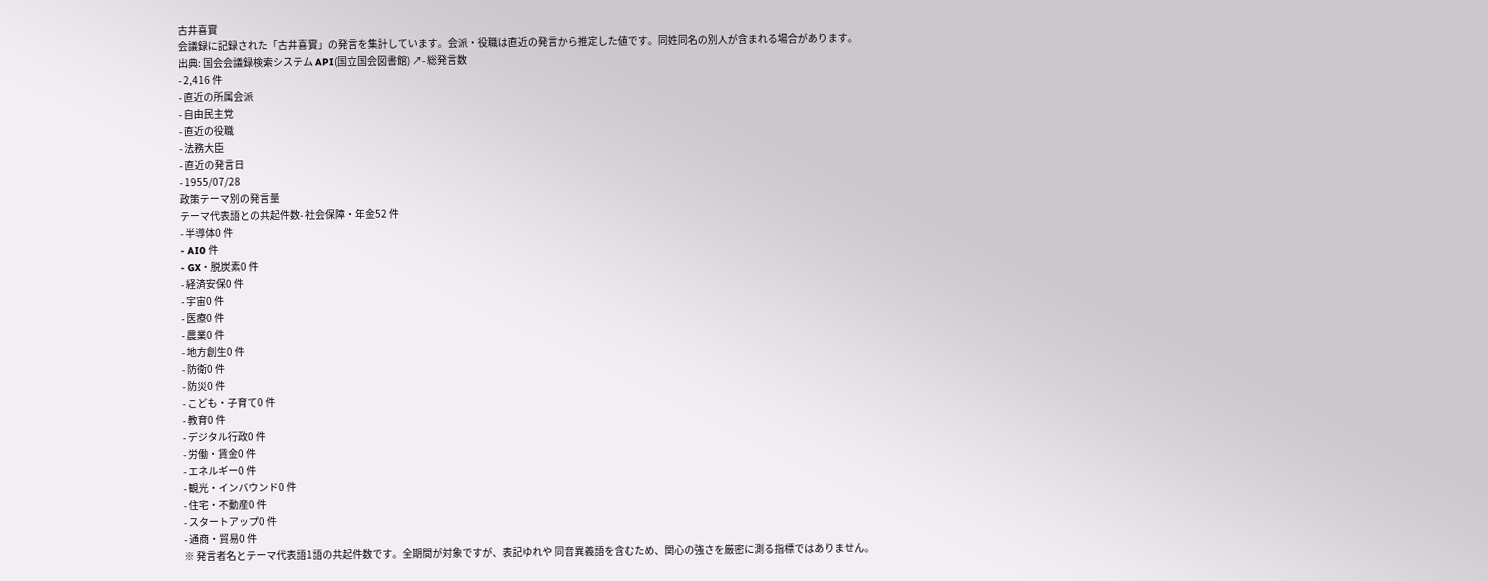古井喜實
会議録に記録された「古井喜實」の発言を集計しています。会派・役職は直近の発言から推定した値です。同姓同名の別人が含まれる場合があります。
出典: 国会会議録検索システム API(国立国会図書館) ↗- 総発言数
- 2,416 件
- 直近の所属会派
- 自由民主党
- 直近の役職
- 法務大臣
- 直近の発言日
- 1955/07/28
政策テーマ別の発言量
テーマ代表語との共起件数- 社会保障・年金52 件
- 半導体0 件
- AI0 件
- GX・脱炭素0 件
- 経済安保0 件
- 宇宙0 件
- 医療0 件
- 農業0 件
- 地方創生0 件
- 防衛0 件
- 防災0 件
- こども・子育て0 件
- 教育0 件
- デジタル行政0 件
- 労働・賃金0 件
- エネルギー0 件
- 観光・インバウンド0 件
- 住宅・不動産0 件
- スタートアップ0 件
- 通商・貿易0 件
※ 発言者名とテーマ代表語1語の共起件数です。全期間が対象ですが、表記ゆれや 同音異義語を含むため、関心の強さを厳密に測る指標ではありません。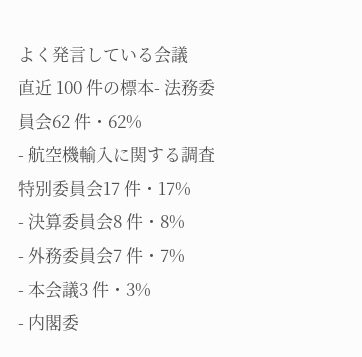よく発言している会議
直近 100 件の標本- 法務委員会62 件・62%
- 航空機輸入に関する調査特別委員会17 件・17%
- 決算委員会8 件・8%
- 外務委員会7 件・7%
- 本会議3 件・3%
- 内閣委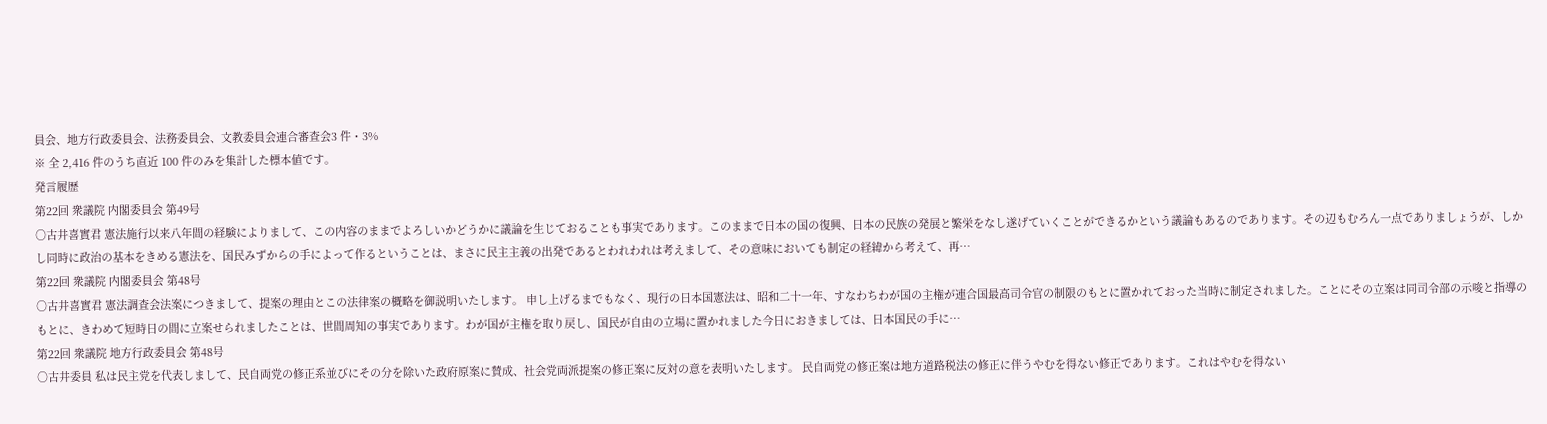員会、地方行政委員会、法務委員会、文教委員会連合審査会3 件・3%
※ 全 2,416 件のうち直近 100 件のみを集計した標本値です。
発言履歴
第22回 衆議院 内閣委員会 第49号
○古井喜實君 憲法施行以来八年間の経験によりまして、この内容のままでよろしいかどうかに議論を生じておることも事実であります。このままで日本の国の復興、日本の民族の発展と繁栄をなし遂げていくことができるかという議論もあるのであります。その辺もむろん一点でありましょうが、しかし同時に政治の基本をきめる憲法を、国民みずからの手によって作るということは、まさに民主主義の出発であるとわれわれは考えまして、その意味においても制定の経緯から考えて、再…
第22回 衆議院 内閣委員会 第48号
○古井喜實君 憲法調査会法案につきまして、提案の理由とこの法律案の概略を御説明いたします。 申し上げるまでもなく、現行の日本国憲法は、昭和二十一年、すなわちわが国の主権が連合国最高司令官の制限のもとに置かれておった当時に制定されました。ことにその立案は同司令部の示唆と指導のもとに、きわめて短時日の間に立案せられましたことは、世間周知の事実であります。わが国が主権を取り戻し、国民が自由の立場に置かれました今日におきましては、日本国民の手に…
第22回 衆議院 地方行政委員会 第48号
○古井委員 私は民主党を代表しまして、民自両党の修正系並びにその分を除いた政府原案に賛成、社会党両派提案の修正案に反対の意を表明いたします。 民自両党の修正案は地方道路税法の修正に伴うやむを得ない修正であります。これはやむを得ない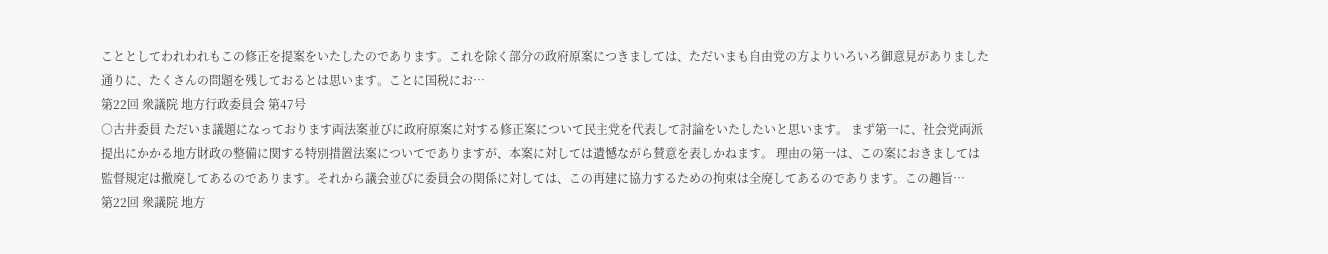こととしてわれわれもこの修正を提案をいたしたのであります。これを除く部分の政府原案につきましては、ただいまも自由党の方よりいろいろ御意見がありました通りに、たくさんの問題を残しておるとは思います。ことに国税にお…
第22回 衆議院 地方行政委員会 第47号
○古井委員 ただいま議題になっております両法案並びに政府原案に対する修正案について民主党を代表して討論をいたしたいと思います。 まず第一に、社会党両派提出にかかる地方財政の整備に関する特別措置法案についてでありますが、本案に対しては遺憾ながら賛意を表しかねます。 理由の第一は、この案におきましては監督規定は撤廃してあるのであります。それから議会並びに委員会の関係に対しては、この再建に協力するための拘束は全廃してあるのであります。この趣旨…
第22回 衆議院 地方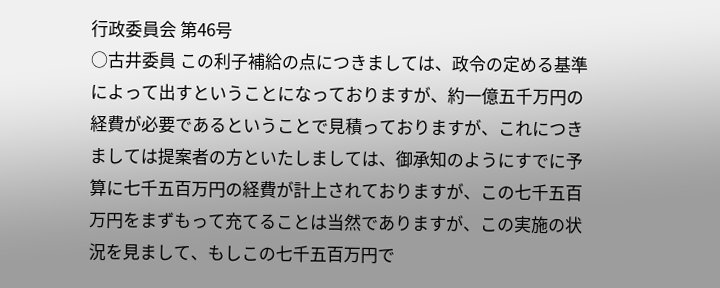行政委員会 第46号
○古井委員 この利子補給の点につきましては、政令の定める基準によって出すということになっておりますが、約一億五千万円の経費が必要であるということで見積っておりますが、これにつきましては提案者の方といたしましては、御承知のようにすでに予算に七千五百万円の経費が計上されておりますが、この七千五百万円をまずもって充てることは当然でありますが、この実施の状況を見まして、もしこの七千五百万円で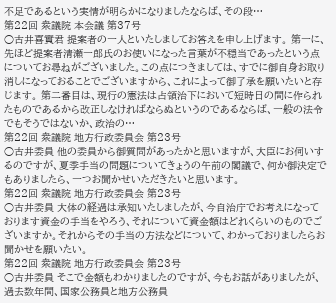不足であるという実情が明らかになりましたならば、その段…
第22回 衆議院 本会議 第37号
○古井喜實君 提案者の一人といたしましてお答えを申し上げます。 第一に、先ほど提案者清瀬一郎氏のお使いになった言葉が不穏当であったという点についてお尋ねがございました。この点につきましては、すでに御自身お取り消しになっておることでございますから、これによって御了承を願いたいと存じます。 第二番目は、現行の憲法は占領治下において短時日の間に作られたものであるから改正しなければならぬというのであるならば、一般の法令でもそうではないか、政治の…
第22回 衆議院 地方行政委員会 第23号
○古井委員 他の委員から御質問があったかと思いますが、大臣にお伺いするのですが、夏季手当の問題についてきょうの午前の閣議で、何か御決定でもありましたら、一つお聞かせいただきたいと思います。
第22回 衆議院 地方行政委員会 第23号
○古井委員 大体の経過は承知いたしましたが、今自治庁でお考えになっております資金の手当をやろう、それについて資金額はどれくらいのものでございますか。それからその手当の方法などについて、わかっておりましたらお聞かせを願いたい。
第22回 衆議院 地方行政委員会 第23号
○古井委員 そこで金額もわかりましたのですが、今もお話がありましたが、過去数年間、国家公務員と地方公務員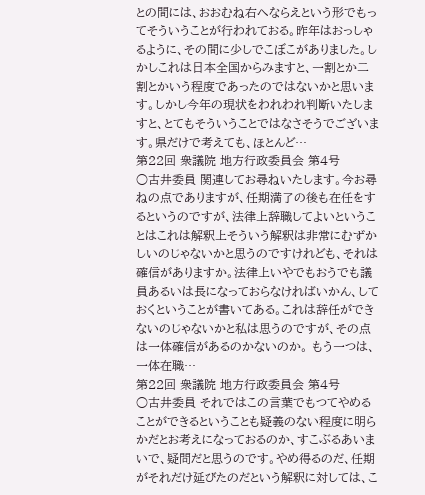との間には、おおむね右へならえという形でもってそういうことが行われておる。昨年はおっしゃるように、その間に少しでこぼこがありました。しかしこれは日本全国からみますと、一割とか二割とかいう程度であったのではないかと思います。しかし今年の現状をわれわれ判断いたしますと、とてもそういうことではなさそうでございます。県だけで考えても、ほとんど…
第22回 衆議院 地方行政委員会 第4号
○古井委員 関連してお尋ねいたします。今お尋ねの点でありますが、任期満了の後も在任をするというのですが、法律上辞職してよいということはこれは解釈上そういう解釈は非常にむずかしいのじゃないかと思うのですけれども、それは確信がありますか。法律上いやでもおうでも議員あるいは長になっておらなければいかん、しておくということが書いてある。これは辞任ができないのじゃないかと私は思うのですが、その点は一体確信があるのかないのか。 もう一つは、一体在職…
第22回 衆議院 地方行政委員会 第4号
○古井委員 それではこの言葉でもつてやめることができるということも疑義のない程度に明らかだとお考えになっておるのか、すこぶるあいまいで、疑問だと思うのです。やめ得るのだ、任期がそれだけ延びたのだという解釈に対しては、こ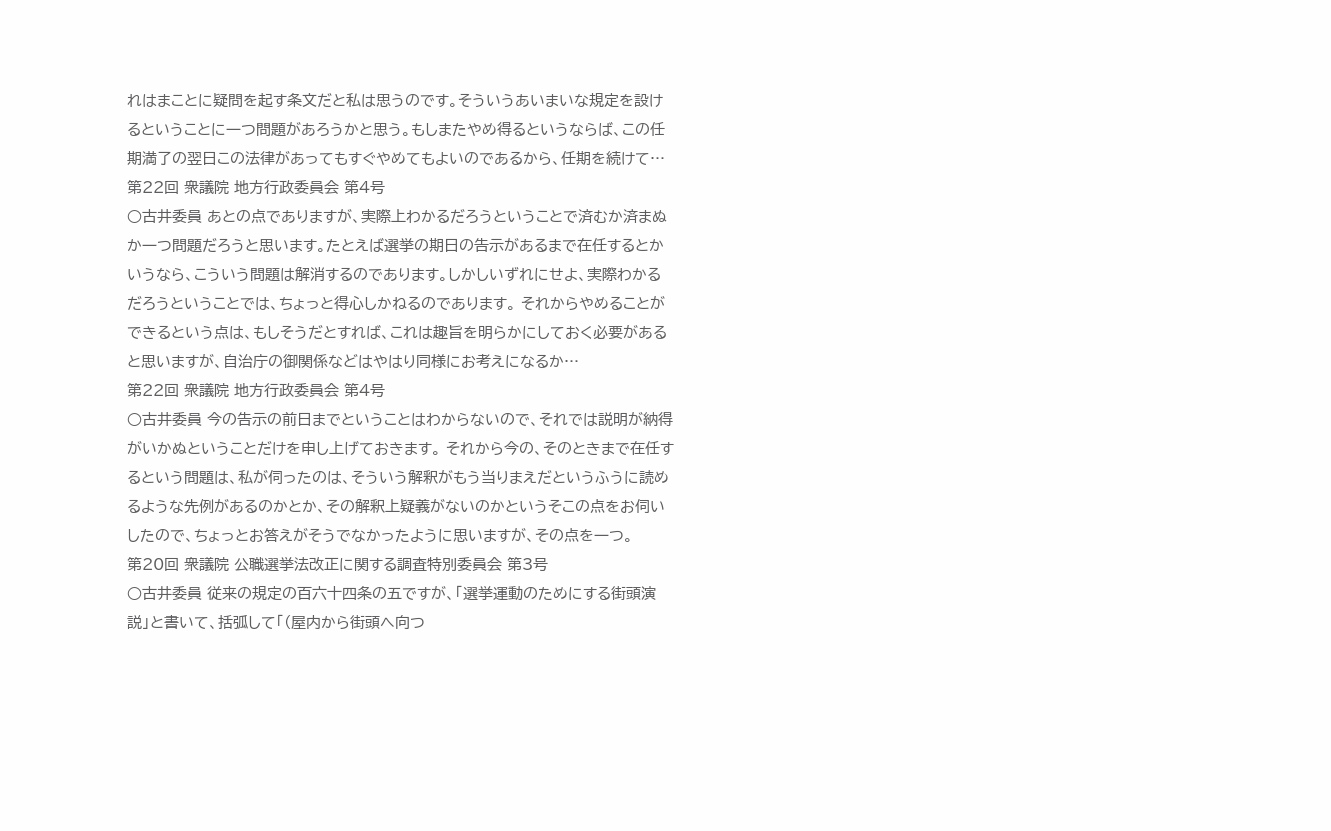れはまことに疑問を起す条文だと私は思うのです。そういうあいまいな規定を設けるということに一つ問題があろうかと思う。もしまたやめ得るというならば、この任期満了の翌日この法律があってもすぐやめてもよいのであるから、任期を続けて…
第22回 衆議院 地方行政委員会 第4号
○古井委員 あとの点でありますが、実際上わかるだろうということで済むか済まぬか一つ問題だろうと思います。たとえば選挙の期日の告示があるまで在任するとかいうなら、こういう問題は解消するのであります。しかしいずれにせよ、実際わかるだろうということでは、ちょっと得心しかねるのであります。 それからやめることができるという点は、もしそうだとすれば、これは趣旨を明らかにしておく必要があると思いますが、自治庁の御関係などはやはり同様にお考えになるか…
第22回 衆議院 地方行政委員会 第4号
○古井委員 今の告示の前日までということはわからないので、それでは説明が納得がいかぬということだけを申し上げておきます。 それから今の、そのときまで在任するという問題は、私が伺ったのは、そういう解釈がもう当りまえだというふうに読めるような先例があるのかとか、その解釈上疑義がないのかというそこの点をお伺いしたので、ちょっとお答えがそうでなかったように思いますが、その点を一つ。
第20回 衆議院 公職選挙法改正に関する調査特別委員会 第3号
○古井委員 従来の規定の百六十四条の五ですが、「選挙運動のためにする街頭演説」と書いて、括弧して「(屋内から街頭へ向つ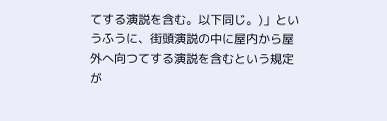てする演説を含む。以下同じ。)」というふうに、街頭演説の中に屋内から屋外へ向つてする演説を含むという規定が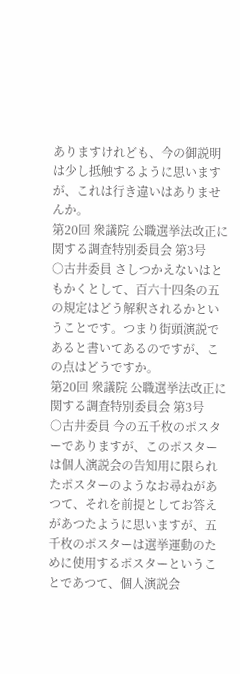ありますけれども、今の御説明は少し抵触するように思いますが、これは行き違いはありませんか。
第20回 衆議院 公職選挙法改正に関する調査特別委員会 第3号
○古井委員 さしつかえないはともかくとして、百六十四条の五の規定はどう解釈されるかということです。つまり街頭演説であると書いてあるのですが、この点はどうですか。
第20回 衆議院 公職選挙法改正に関する調査特別委員会 第3号
○古井委員 今の五千枚のポスターでありますが、このポスターは個人演説会の告知用に限られたポスターのようなお尋ねがあつて、それを前提としてお答えがあつたように思いますが、五千枚のポスターは選挙運動のために使用するポスターということであつて、個人演説会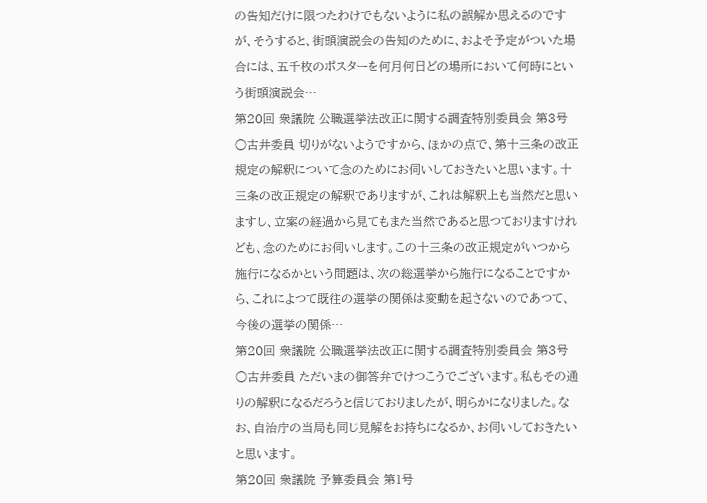の告知だけに限つたわけでもないように私の誤解か思えるのですが、そうすると、街頭演説会の告知のために、およそ予定がついた場合には、五千枚のポスターを何月何日どの場所において何時にという街頭演説会…
第20回 衆議院 公職選挙法改正に関する調査特別委員会 第3号
○古井委員 切りがないようですから、ほかの点で、第十三条の改正規定の解釈について念のためにお伺いしておきたいと思います。十三条の改正規定の解釈でありますが、これは解釈上も当然だと思いますし、立案の経過から見てもまた当然であると思つておりますけれども、念のためにお伺いします。この十三条の改正規定がいつから施行になるかという問題は、次の総選挙から施行になることですから、これによつて既往の選挙の関係は変動を起さないのであつて、今後の選挙の関係…
第20回 衆議院 公職選挙法改正に関する調査特別委員会 第3号
○古井委員 ただいまの御答弁でけつこうでございます。私もその通りの解釈になるだろうと信じておりましたが、明らかになりました。なお、自治庁の当局も同じ見解をお持ちになるか、お伺いしておきたいと思います。
第20回 衆議院 予算委員会 第1号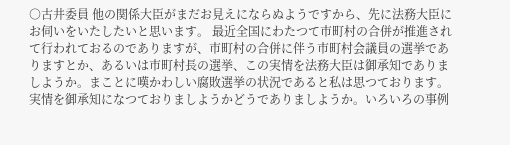○古井委員 他の関係大臣がまだお見えにならぬようですから、先に法務大臣にお伺いをいたしたいと思います。 最近全国にわたつて市町村の合併が推進されて行われておるのでありますが、市町村の合併に伴う市町村会議員の選挙でありますとか、あるいは市町村長の選挙、この実情を法務大臣は御承知でありましようか。まことに嘆かわしい腐敗選挙の状況であると私は思つております。実情を御承知になつておりましようかどうでありましようか。いろいろの事例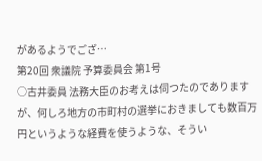があるようでござ…
第20回 衆議院 予算委員会 第1号
○古井委員 法務大臣のお考えは伺つたのでありますが、何しろ地方の市町村の選挙におきましても数百万円というような経費を使うような、そうい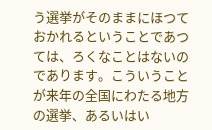う選挙がそのままにほつておかれるということであつては、ろくなことはないのであります。こういうことが来年の全国にわたる地方の選挙、あるいはい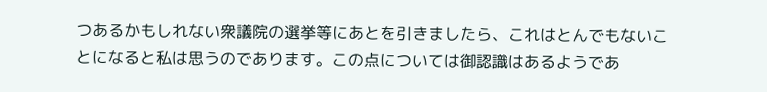つあるかもしれない衆議院の選挙等にあとを引きましたら、これはとんでもないことになると私は思うのであります。この点については御認識はあるようであ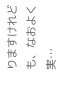りますけれども、なおよく実…